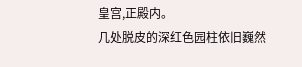皇宫,正殿内。
几处脱皮的深红色园柱依旧巍然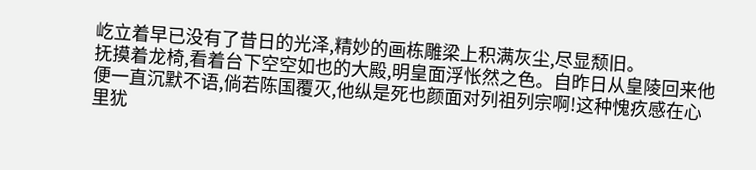屹立着早已没有了昔日的光泽,精妙的画栋雕梁上积满灰尘,尽显颓旧。
抚摸着龙椅,看着台下空空如也的大殿,明皇面浮怅然之色。自昨日从皇陵回来他便一直沉默不语,倘若陈国覆灭,他纵是死也颜面对列祖列宗啊!这种愧疚感在心里犹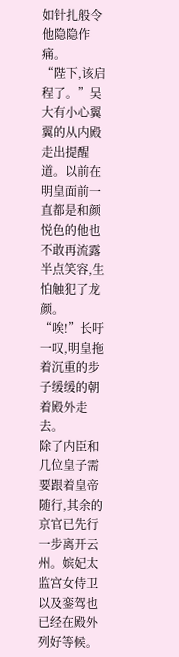如针扎般令他隐隐作痛。
“陛下,该启程了。”吴大有小心翼翼的从内殿走出提醒道。以前在明皇面前一直都是和颜悦色的他也不敢再流露半点笑容,生怕触犯了龙颜。
“唉!”长吁一叹,明皇拖着沉重的步子缓缓的朝着殿外走去。
除了内臣和几位皇子需要跟着皇帝随行,其余的京官已先行一步离开云州。嫔妃太监宫女侍卫以及銮驾也已经在殿外列好等候。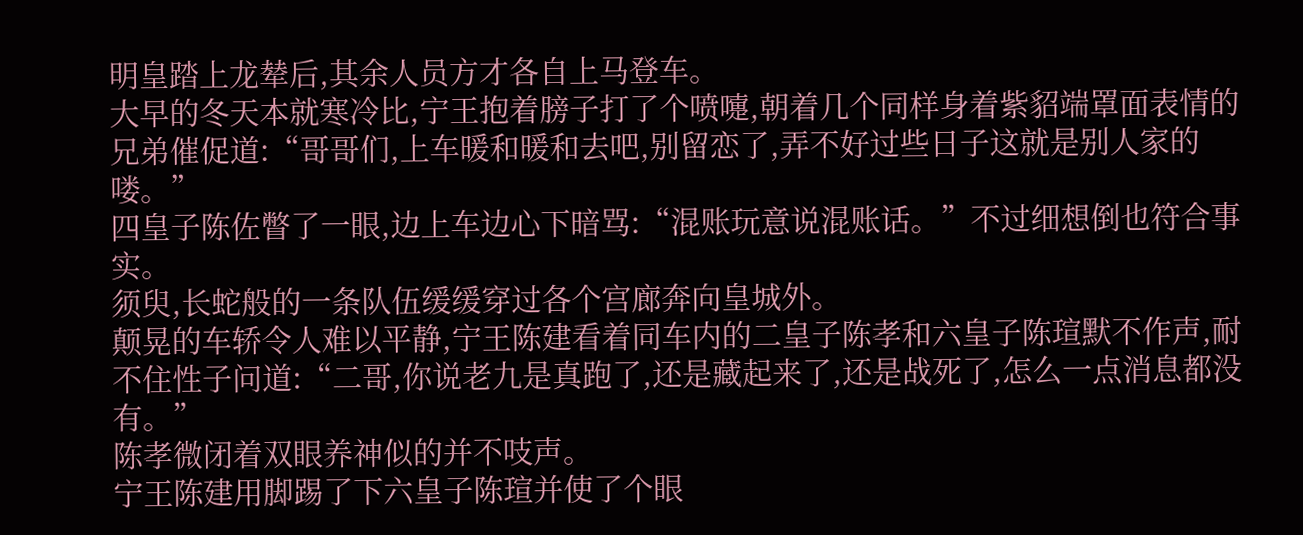明皇踏上龙辇后,其余人员方才各自上马登车。
大早的冬天本就寒冷比,宁王抱着膀子打了个喷嚏,朝着几个同样身着紫貂端罩面表情的兄弟催促道:“哥哥们,上车暖和暖和去吧,别留恋了,弄不好过些日子这就是别人家的喽。”
四皇子陈佐瞥了一眼,边上车边心下暗骂:“混账玩意说混账话。”不过细想倒也符合事实。
须臾,长蛇般的一条队伍缓缓穿过各个宫廊奔向皇城外。
颠晃的车轿令人难以平静,宁王陈建看着同车内的二皇子陈孝和六皇子陈瑄默不作声,耐不住性子问道:“二哥,你说老九是真跑了,还是藏起来了,还是战死了,怎么一点消息都没有。”
陈孝微闭着双眼养神似的并不吱声。
宁王陈建用脚踢了下六皇子陈瑄并使了个眼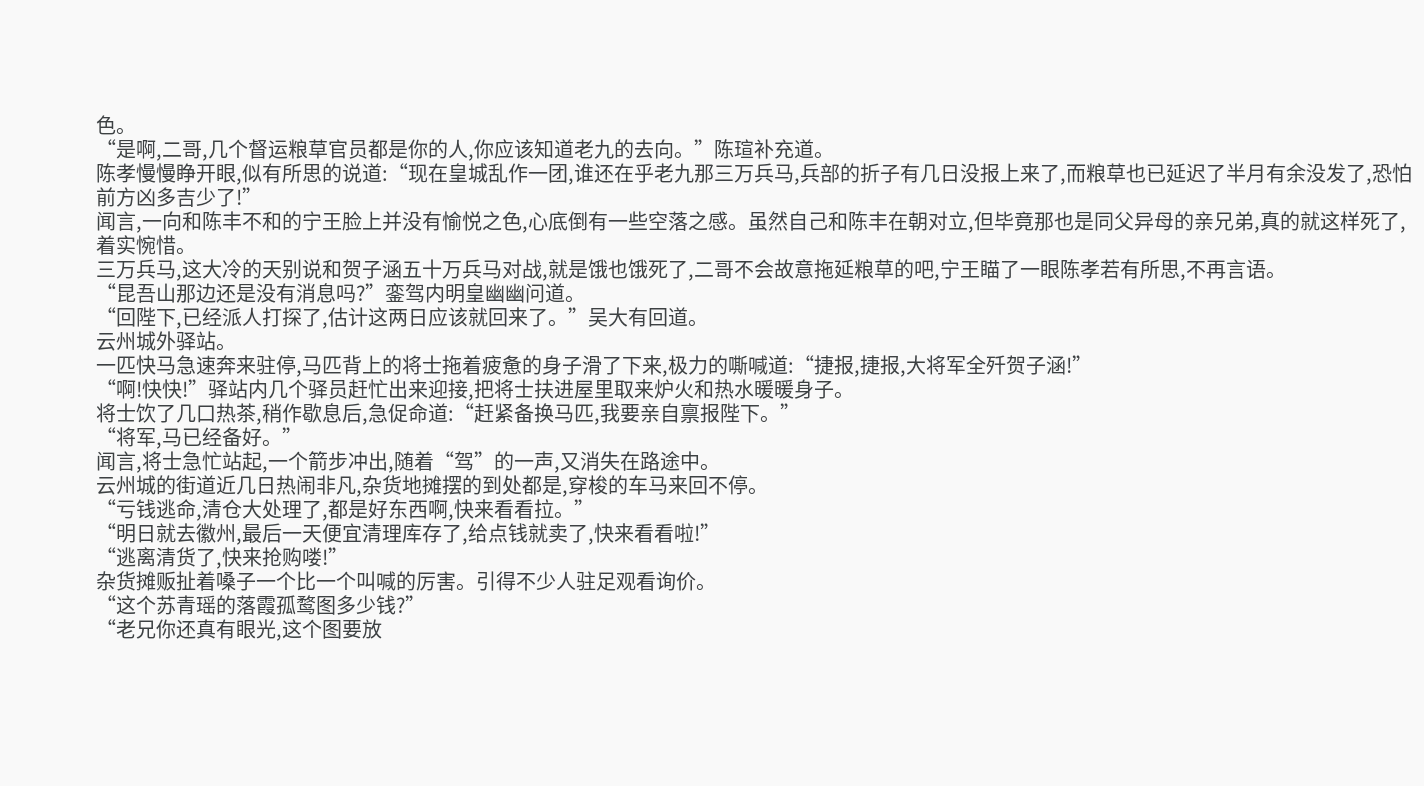色。
“是啊,二哥,几个督运粮草官员都是你的人,你应该知道老九的去向。”陈瑄补充道。
陈孝慢慢睁开眼,似有所思的说道:“现在皇城乱作一团,谁还在乎老九那三万兵马,兵部的折子有几日没报上来了,而粮草也已延迟了半月有余没发了,恐怕前方凶多吉少了!”
闻言,一向和陈丰不和的宁王脸上并没有愉悦之色,心底倒有一些空落之感。虽然自己和陈丰在朝对立,但毕竟那也是同父异母的亲兄弟,真的就这样死了,着实惋惜。
三万兵马,这大冷的天别说和贺子涵五十万兵马对战,就是饿也饿死了,二哥不会故意拖延粮草的吧,宁王瞄了一眼陈孝若有所思,不再言语。
“昆吾山那边还是没有消息吗?”銮驾内明皇幽幽问道。
“回陛下,已经派人打探了,估计这两日应该就回来了。”吴大有回道。
云州城外驿站。
一匹快马急速奔来驻停,马匹背上的将士拖着疲惫的身子滑了下来,极力的嘶喊道:“捷报,捷报,大将军全歼贺子涵!”
“啊!快快!”驿站内几个驿员赶忙出来迎接,把将士扶进屋里取来炉火和热水暖暖身子。
将士饮了几口热茶,稍作歇息后,急促命道:“赶紧备换马匹,我要亲自禀报陛下。”
“将军,马已经备好。”
闻言,将士急忙站起,一个箭步冲出,随着“驾”的一声,又消失在路途中。
云州城的街道近几日热闹非凡,杂货地摊摆的到处都是,穿梭的车马来回不停。
“亏钱逃命,清仓大处理了,都是好东西啊,快来看看拉。”
“明日就去徽州,最后一天便宜清理库存了,给点钱就卖了,快来看看啦!”
“逃离清货了,快来抢购喽!”
杂货摊贩扯着嗓子一个比一个叫喊的厉害。引得不少人驻足观看询价。
“这个苏青瑶的落霞孤鹜图多少钱?”
“老兄你还真有眼光,这个图要放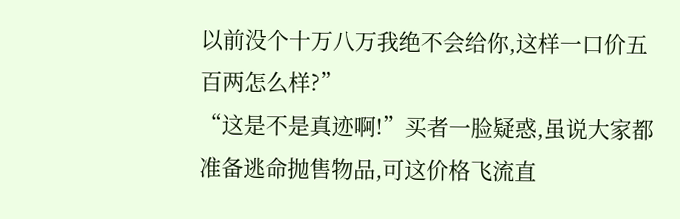以前没个十万八万我绝不会给你,这样一口价五百两怎么样?”
“这是不是真迹啊!”买者一脸疑惑,虽说大家都准备逃命抛售物品,可这价格飞流直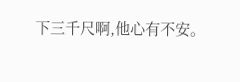下三千尺啊,他心有不安。